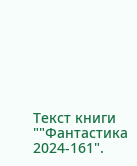Текст книги ""Фантастика 2024-161".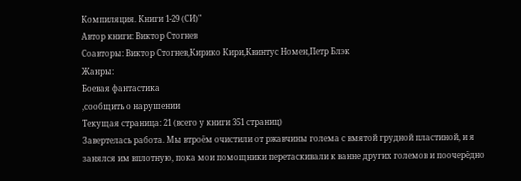Компиляция. Книги 1-29 (СИ)"
Автор книги: Виктор Стогнев
Соавторы: Виктор Стогнев,Кирико Кири,Квинтус Номен,Петр Блэк
Жанры:
Боевая фантастика
,сообщить о нарушении
Текущая страница: 21 (всего у книги 351 страниц)
Завертелась работа. Мы втроём очистили от ржавчины голема с вмятой грудной пластиной, и я занялся им вплотную, пока мои помощники перетаскивали к ванне других големов и поочерёдно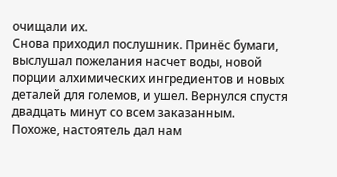очищали их.
Снова приходил послушник. Принёс бумаги, выслушал пожелания насчет воды, новой порции алхимических ингредиентов и новых деталей для големов, и ушел. Вернулся спустя двадцать минут со всем заказанным.
Похоже, настоятель дал нам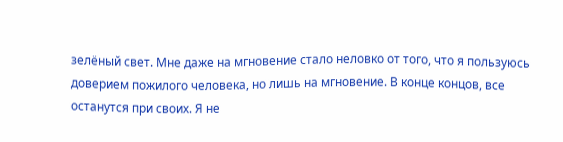зелёный свет. Мне даже на мгновение стало неловко от того, что я пользуюсь доверием пожилого человека, но лишь на мгновение. В конце концов, все останутся при своих. Я не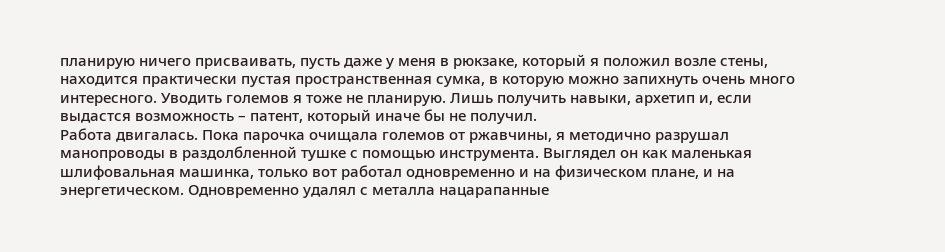планирую ничего присваивать, пусть даже у меня в рюкзаке, который я положил возле стены, находится практически пустая пространственная сумка, в которую можно запихнуть очень много интересного. Уводить големов я тоже не планирую. Лишь получить навыки, архетип и, если выдастся возможность – патент, который иначе бы не получил.
Работа двигалась. Пока парочка очищала големов от ржавчины, я методично разрушал манопроводы в раздолбленной тушке с помощью инструмента. Выглядел он как маленькая шлифовальная машинка, только вот работал одновременно и на физическом плане, и на энергетическом. Одновременно удалял с металла нацарапанные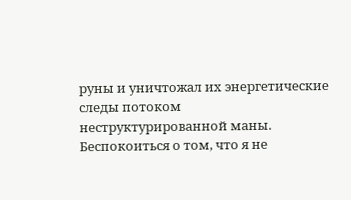руны и уничтожал их энергетические следы потоком неструктурированной маны. Беспокоиться о том, что я не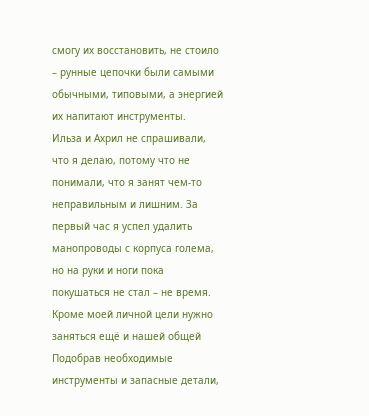смогу их восстановить, не стоило – рунные цепочки были самыми обычными, типовыми, а энергией их напитают инструменты.
Ильза и Ахрил не спрашивали, что я делаю, потому что не понимали, что я занят чем-то неправильным и лишним. За первый час я успел удалить манопроводы с корпуса голема, но на руки и ноги пока покушаться не стал – не время. Кроме моей личной цели нужно заняться ещё и нашей общей
Подобрав необходимые инструменты и запасные детали,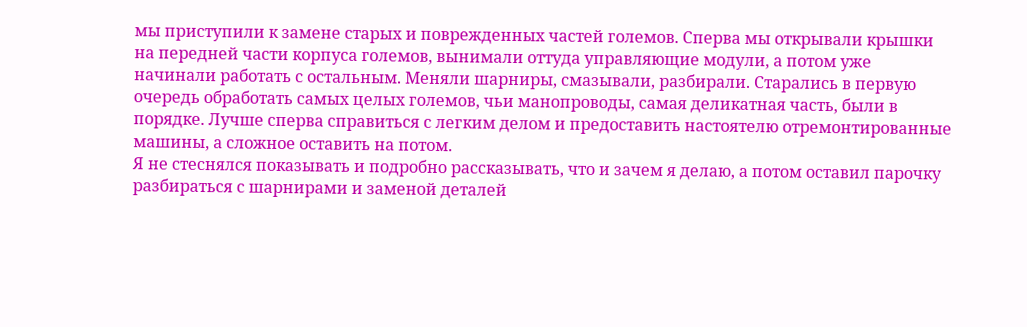мы приступили к замене старых и поврежденных частей големов. Сперва мы открывали крышки на передней части корпуса големов, вынимали оттуда управляющие модули, а потом уже начинали работать с остальным. Меняли шарниры, смазывали, разбирали. Старались в первую очередь обработать самых целых големов, чьи манопроводы, самая деликатная часть, были в порядке. Лучше сперва справиться с легким делом и предоставить настоятелю отремонтированные машины, а сложное оставить на потом.
Я не стеснялся показывать и подробно рассказывать, что и зачем я делаю, а потом оставил парочку разбираться с шарнирами и заменой деталей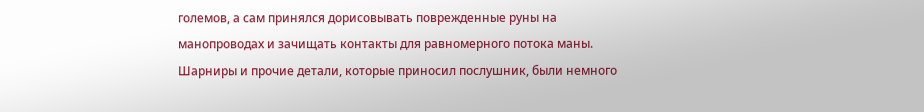големов, а сам принялся дорисовывать поврежденные руны на манопроводах и зачищать контакты для равномерного потока маны. Шарниры и прочие детали, которые приносил послушник, были немного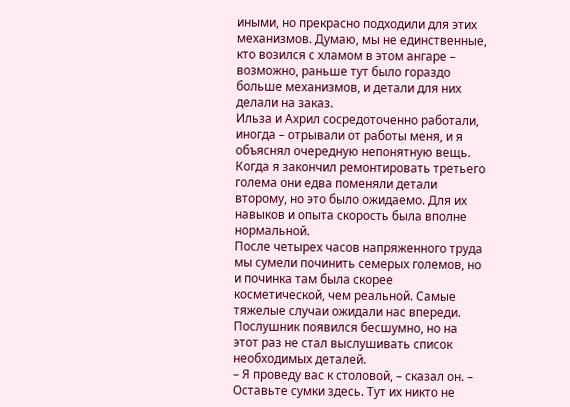иными, но прекрасно подходили для этих механизмов. Думаю, мы не единственные, кто возился с хламом в этом ангаре – возможно, раньше тут было гораздо больше механизмов, и детали для них делали на заказ.
Ильза и Ахрил сосредоточенно работали, иногда – отрывали от работы меня, и я объяснял очередную непонятную вещь. Когда я закончил ремонтировать третьего голема они едва поменяли детали второму, но это было ожидаемо. Для их навыков и опыта скорость была вполне нормальной.
После четырех часов напряженного труда мы сумели починить семерых големов, но и починка там была скорее косметической, чем реальной. Самые тяжелые случаи ожидали нас впереди.
Послушник появился бесшумно, но на этот раз не стал выслушивать список необходимых деталей.
– Я проведу вас к столовой, – сказал он. – Оставьте сумки здесь. Тут их никто не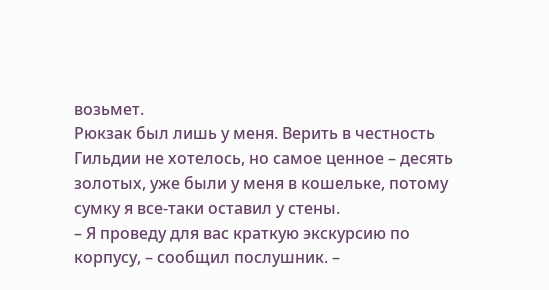возьмет.
Рюкзак был лишь у меня. Верить в честность Гильдии не хотелось, но самое ценное – десять золотых, уже были у меня в кошельке, потому сумку я все-таки оставил у стены.
– Я проведу для вас краткую экскурсию по корпусу, – сообщил послушник. –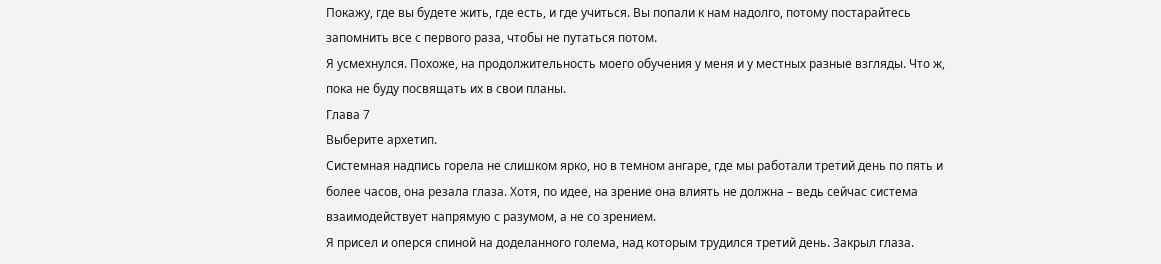Покажу, где вы будете жить, где есть, и где учиться. Вы попали к нам надолго, потому постарайтесь запомнить все с первого раза, чтобы не путаться потом.
Я усмехнулся. Похоже, на продолжительность моего обучения у меня и у местных разные взгляды. Что ж, пока не буду посвящать их в свои планы.
Глава 7
Выберите архетип.
Системная надпись горела не слишком ярко, но в темном ангаре, где мы работали третий день по пять и более часов, она резала глаза. Хотя, по идее, на зрение она влиять не должна – ведь сейчас система взаимодействует напрямую с разумом, а не со зрением.
Я присел и оперся спиной на доделанного голема, над которым трудился третий день. Закрыл глаза.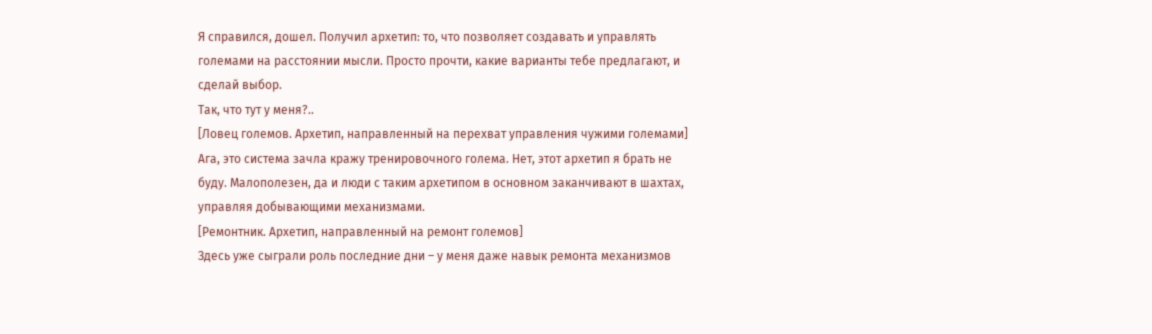Я справился, дошел. Получил архетип: то, что позволяет создавать и управлять големами на расстоянии мысли. Просто прочти, какие варианты тебе предлагают, и сделай выбор.
Так, что тут у меня?..
[Ловец големов. Архетип, направленный на перехват управления чужими големами]
Ага, это система зачла кражу тренировочного голема. Нет, этот архетип я брать не буду. Малополезен, да и люди с таким архетипом в основном заканчивают в шахтах, управляя добывающими механизмами.
[Ремонтник. Архетип, направленный на ремонт големов]
Здесь уже сыграли роль последние дни – у меня даже навык ремонта механизмов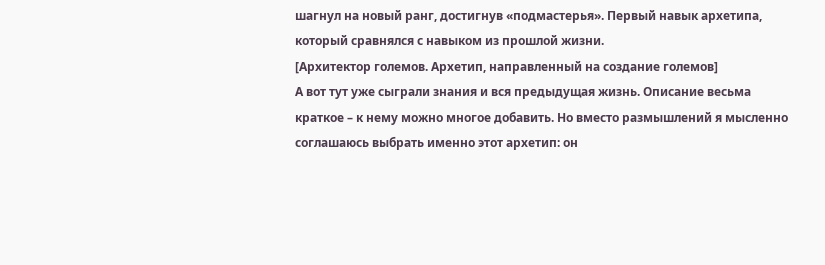шагнул на новый ранг, достигнув «подмастерья». Первый навык архетипа, который сравнялся с навыком из прошлой жизни.
[Архитектор големов. Архетип, направленный на создание големов]
А вот тут уже сыграли знания и вся предыдущая жизнь. Описание весьма краткое – к нему можно многое добавить. Но вместо размышлений я мысленно соглашаюсь выбрать именно этот архетип: он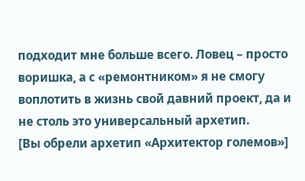подходит мне больше всего. Ловец – просто воришка, а с «ремонтником» я не смогу воплотить в жизнь свой давний проект, да и не столь это универсальный архетип.
[Вы обрели архетип «Архитектор големов»]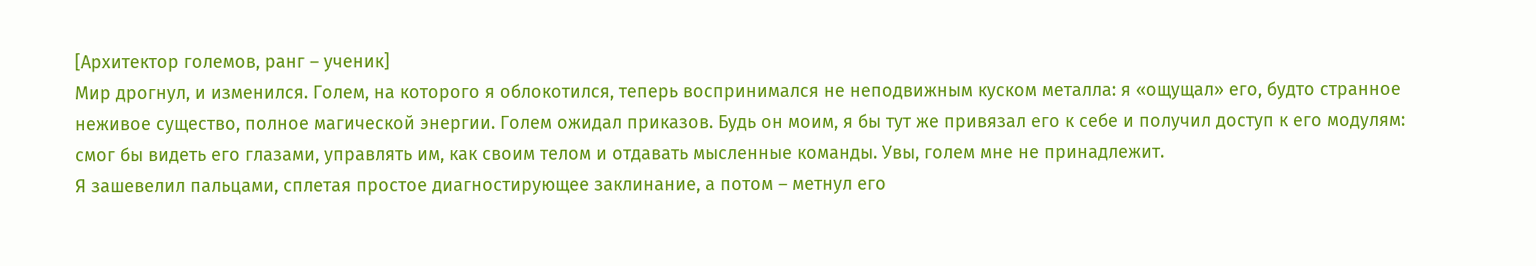[Архитектор големов, ранг – ученик]
Мир дрогнул, и изменился. Голем, на которого я облокотился, теперь воспринимался не неподвижным куском металла: я «ощущал» его, будто странное неживое существо, полное магической энергии. Голем ожидал приказов. Будь он моим, я бы тут же привязал его к себе и получил доступ к его модулям: смог бы видеть его глазами, управлять им, как своим телом и отдавать мысленные команды. Увы, голем мне не принадлежит.
Я зашевелил пальцами, сплетая простое диагностирующее заклинание, а потом – метнул его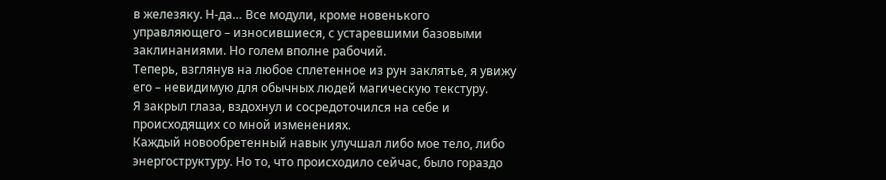в железяку. Н-да… Все модули, кроме новенького управляющего – износившиеся, с устаревшими базовыми заклинаниями. Но голем вполне рабочий.
Теперь, взглянув на любое сплетенное из рун заклятье, я увижу его – невидимую для обычных людей магическую текстуру.
Я закрыл глаза, вздохнул и сосредоточился на себе и происходящих со мной изменениях.
Каждый новообретенный навык улучшал либо мое тело, либо энергоструктуру. Но то, что происходило сейчас, было гораздо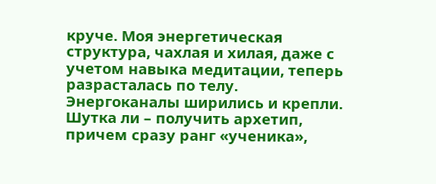круче. Моя энергетическая структура, чахлая и хилая, даже с учетом навыка медитации, теперь разрасталась по телу. Энергоканалы ширились и крепли. Шутка ли – получить архетип, причем сразу ранг «ученика»,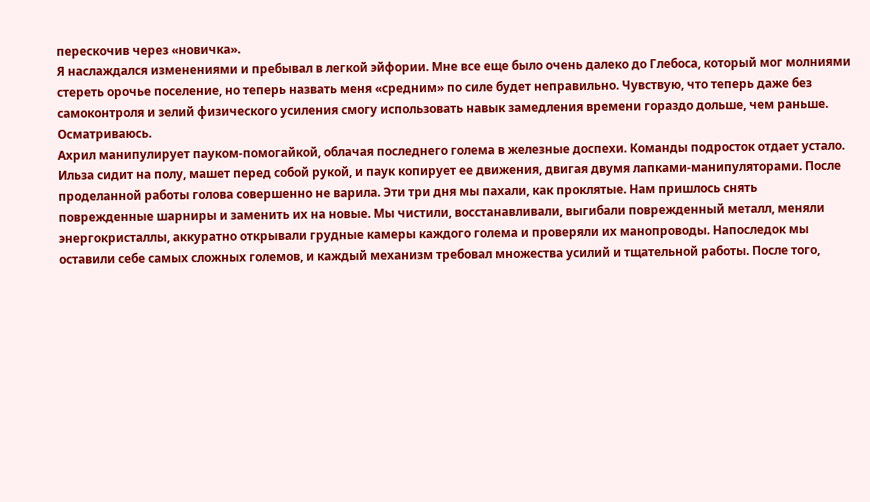перескочив через «новичка».
Я наслаждался изменениями и пребывал в легкой эйфории. Мне все еще было очень далеко до Глебоса, который мог молниями стереть орочье поселение, но теперь назвать меня «средним» по силе будет неправильно. Чувствую, что теперь даже без самоконтроля и зелий физического усиления смогу использовать навык замедления времени гораздо дольше, чем раньше.
Осматриваюсь.
Ахрил манипулирует пауком-помогайкой, облачая последнего голема в железные доспехи. Команды подросток отдает устало. Ильза сидит на полу, машет перед собой рукой, и паук копирует ее движения, двигая двумя лапками-манипуляторами. После проделанной работы голова совершенно не варила. Эти три дня мы пахали, как проклятые. Нам пришлось снять поврежденные шарниры и заменить их на новые. Мы чистили, восстанавливали, выгибали поврежденный металл, меняли энергокристаллы, аккуратно открывали грудные камеры каждого голема и проверяли их манопроводы. Напоследок мы оставили себе самых сложных големов, и каждый механизм требовал множества усилий и тщательной работы. После того,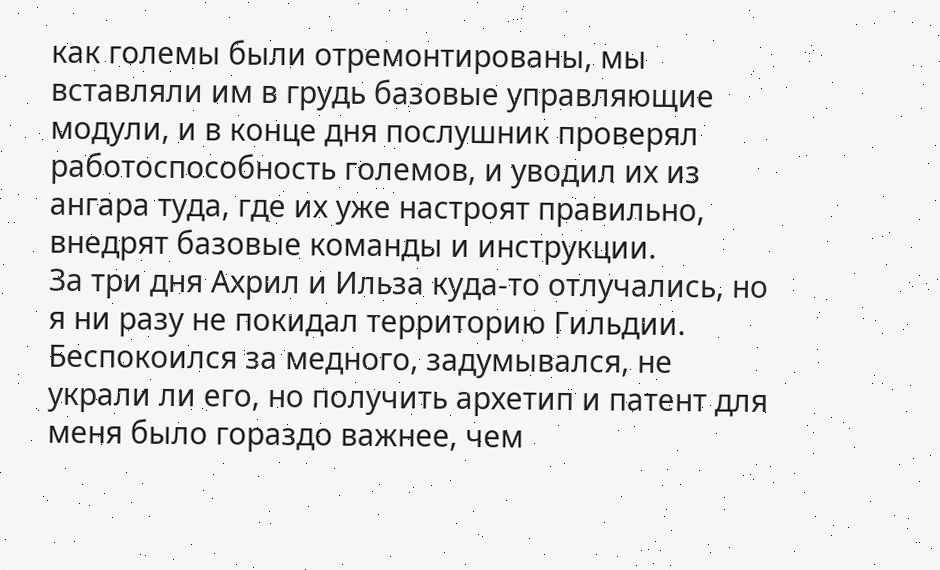как големы были отремонтированы, мы вставляли им в грудь базовые управляющие модули, и в конце дня послушник проверял работоспособность големов, и уводил их из ангара туда, где их уже настроят правильно, внедрят базовые команды и инструкции.
За три дня Ахрил и Ильза куда-то отлучались, но я ни разу не покидал территорию Гильдии. Беспокоился за медного, задумывался, не украли ли его, но получить архетип и патент для меня было гораздо важнее, чем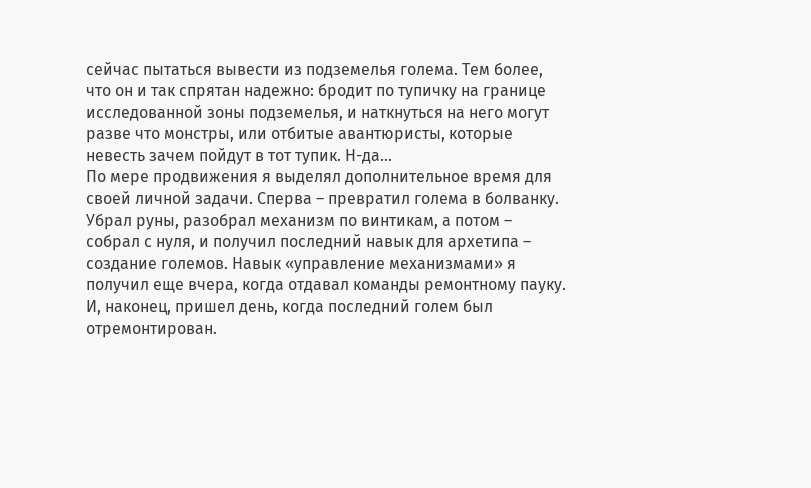сейчас пытаться вывести из подземелья голема. Тем более, что он и так спрятан надежно: бродит по тупичку на границе исследованной зоны подземелья, и наткнуться на него могут разве что монстры, или отбитые авантюристы, которые невесть зачем пойдут в тот тупик. Н-да…
По мере продвижения я выделял дополнительное время для своей личной задачи. Сперва – превратил голема в болванку. Убрал руны, разобрал механизм по винтикам, а потом – собрал с нуля, и получил последний навык для архетипа – создание големов. Навык «управление механизмами» я получил еще вчера, когда отдавал команды ремонтному пауку.
И, наконец, пришел день, когда последний голем был отремонтирован.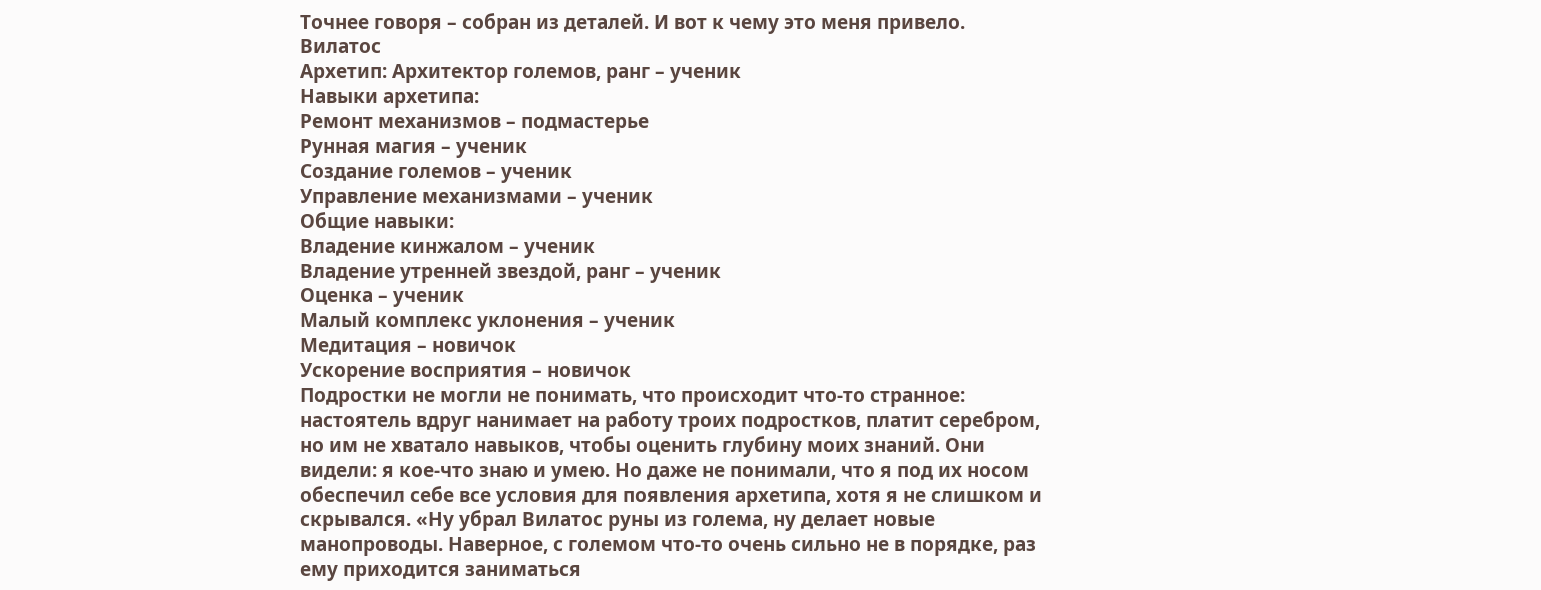Точнее говоря – собран из деталей. И вот к чему это меня привело.
Вилатос
Архетип: Архитектор големов, ранг – ученик
Навыки архетипа:
Ремонт механизмов – подмастерье
Рунная магия – ученик
Создание големов – ученик
Управление механизмами – ученик
Общие навыки:
Владение кинжалом – ученик
Владение утренней звездой, ранг – ученик
Оценка – ученик
Малый комплекс уклонения – ученик
Медитация – новичок
Ускорение восприятия – новичок
Подростки не могли не понимать, что происходит что-то странное: настоятель вдруг нанимает на работу троих подростков, платит серебром, но им не хватало навыков, чтобы оценить глубину моих знаний. Они видели: я кое-что знаю и умею. Но даже не понимали, что я под их носом обеспечил себе все условия для появления архетипа, хотя я не слишком и скрывался. «Ну убрал Вилатос руны из голема, ну делает новые манопроводы. Наверное, с големом что-то очень сильно не в порядке, раз ему приходится заниматься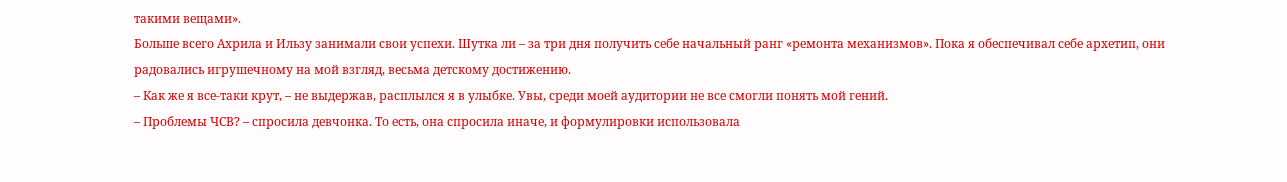такими вещами».
Больше всего Ахрила и Ильзу занимали свои успехи. Шутка ли – за три дня получить себе начальный ранг «ремонта механизмов». Пока я обеспечивал себе архетип, они радовались игрушечному на мой взгляд, весьма детскому достижению.
– Как же я все-таки крут, – не выдержав, расплылся я в улыбке. Увы, среди моей аудитории не все смогли понять мой гений.
– Проблемы ЧСВ? – спросила девчонка. То есть, она спросила иначе, и формулировки использовала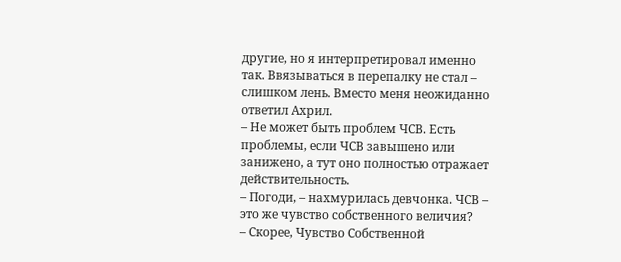другие, но я интерпретировал именно так. Ввязываться в перепалку не стал – слишком лень. Вместо меня неожиданно ответил Ахрил.
– Не может быть проблем ЧСВ. Есть проблемы, если ЧСВ завышено или занижено, а тут оно полностью отражает действительность.
– Погоди, – нахмурилась девчонка. ЧСВ – это же чувство собственного величия?
– Скорее, Чувство Собственной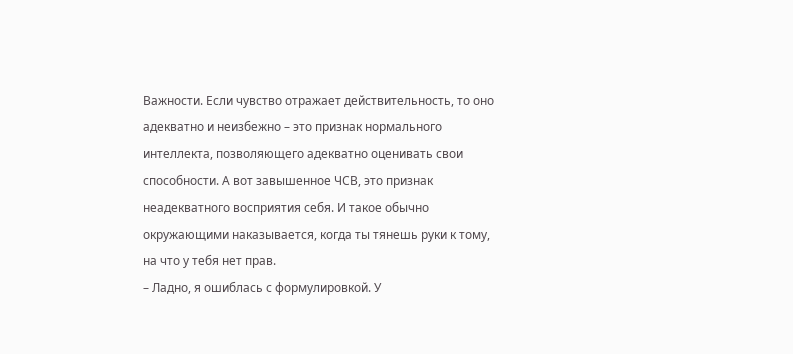Важности. Если чувство отражает действительность, то оно адекватно и неизбежно – это признак нормального интеллекта, позволяющего адекватно оценивать свои способности. А вот завышенное ЧСВ, это признак неадекватного восприятия себя. И такое обычно окружающими наказывается, когда ты тянешь руки к тому, на что у тебя нет прав.
– Ладно, я ошиблась с формулировкой. У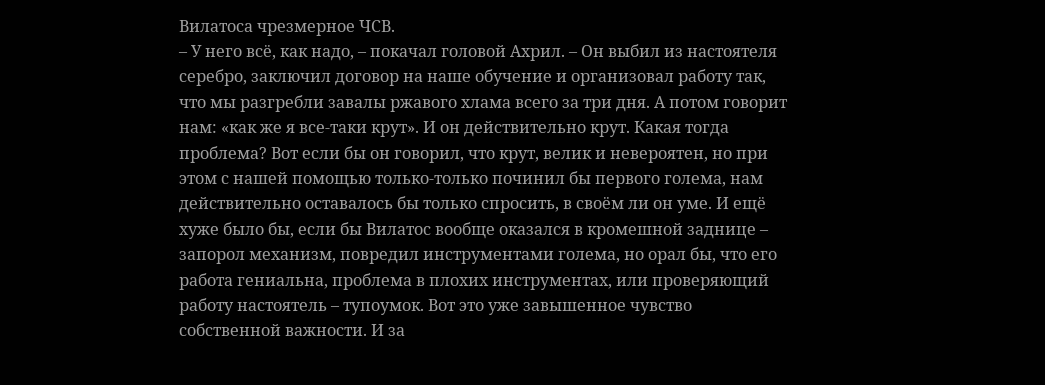Вилатоса чрезмерное ЧСВ.
– У него всё, как надо, – покачал головой Ахрил. – Он выбил из настоятеля серебро, заключил договор на наше обучение и организовал работу так, что мы разгребли завалы ржавого хлама всего за три дня. А потом говорит нам: «как же я все-таки крут». И он действительно крут. Какая тогда проблема? Вот если бы он говорил, что крут, велик и невероятен, но при этом с нашей помощью только-только починил бы первого голема, нам действительно оставалось бы только спросить, в своём ли он уме. И ещё хуже было бы, если бы Вилатос вообще оказался в кромешной заднице – запорол механизм, повредил инструментами голема, но орал бы, что его работа гениальна, проблема в плохих инструментах, или проверяющий работу настоятель – тупоумок. Вот это уже завышенное чувство собственной важности. И за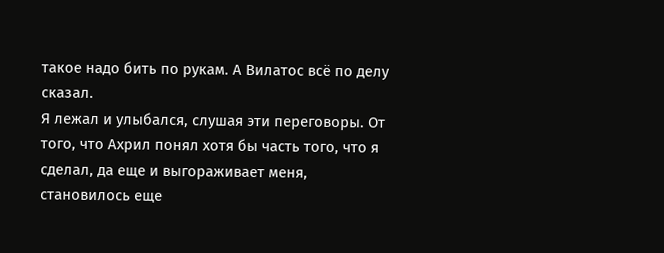такое надо бить по рукам. А Вилатос всё по делу сказал.
Я лежал и улыбался, слушая эти переговоры. От того, что Ахрил понял хотя бы часть того, что я сделал, да еще и выгораживает меня, становилось еще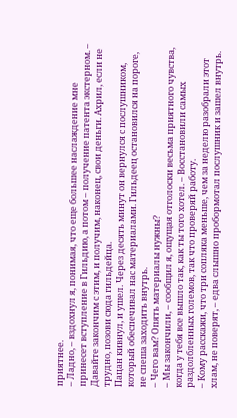приятнее.
– Ладно, – вздохнул я, понимая, что еще большее наслаждение мне принесет вступление в Гильдию, а потом – получение патента экстерном. – Давайте закончим с этим, и получим, наконец, свои деньги. Ахрил, если не трудно, позови сюда гильдейца.
Пацан кивнул, и ушел. Через десять минут он вернулся с послушником, который обеспечивал нас материалами. Гильдеец остановился на пороге, не спеша заходить внутрь.
– Чего вам? Опять материалы нужны?
– Мы закончили, – сообщил я, ощущая отголоски весьма приятного чувства, когда у тебя все вышло так, как ты того хотел. – Восстановили самых раздолбленных големов, так что проверяй работу.
– Кому расскажи, что три сопляка меньше, чем за неделю разобрали этот хлам, не поверят, – едва слышно пробормотал послушник и зашел внутрь.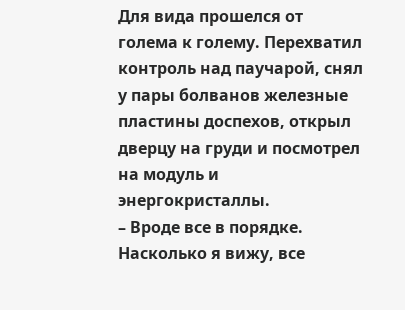Для вида прошелся от голема к голему. Перехватил контроль над паучарой, снял у пары болванов железные пластины доспехов, открыл дверцу на груди и посмотрел на модуль и энергокристаллы.
– Вроде все в порядке. Насколько я вижу, все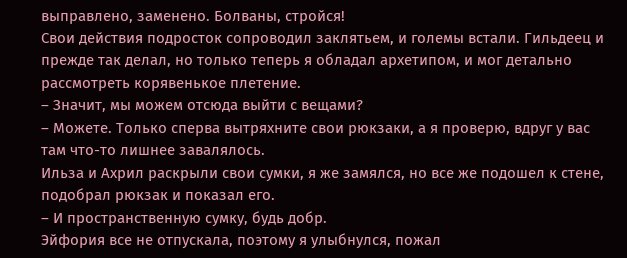выправлено, заменено. Болваны, стройся!
Свои действия подросток сопроводил заклятьем, и големы встали. Гильдеец и прежде так делал, но только теперь я обладал архетипом, и мог детально рассмотреть корявенькое плетение.
– Значит, мы можем отсюда выйти с вещами?
– Можете. Только сперва вытряхните свои рюкзаки, а я проверю, вдруг у вас там что-то лишнее завалялось.
Ильза и Ахрил раскрыли свои сумки, я же замялся, но все же подошел к стене, подобрал рюкзак и показал его.
– И пространственную сумку, будь добр.
Эйфория все не отпускала, поэтому я улыбнулся, пожал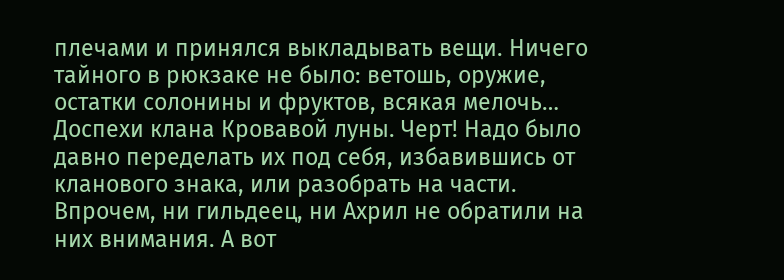плечами и принялся выкладывать вещи. Ничего тайного в рюкзаке не было: ветошь, оружие, остатки солонины и фруктов, всякая мелочь… Доспехи клана Кровавой луны. Черт! Надо было давно переделать их под себя, избавившись от кланового знака, или разобрать на части.
Впрочем, ни гильдеец, ни Ахрил не обратили на них внимания. А вот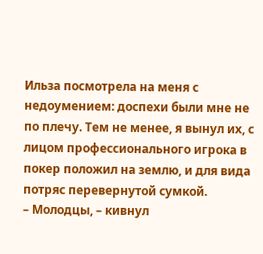Ильза посмотрела на меня с недоумением: доспехи были мне не по плечу. Тем не менее, я вынул их, с лицом профессионального игрока в покер положил на землю, и для вида потряс перевернутой сумкой.
– Молодцы, – кивнул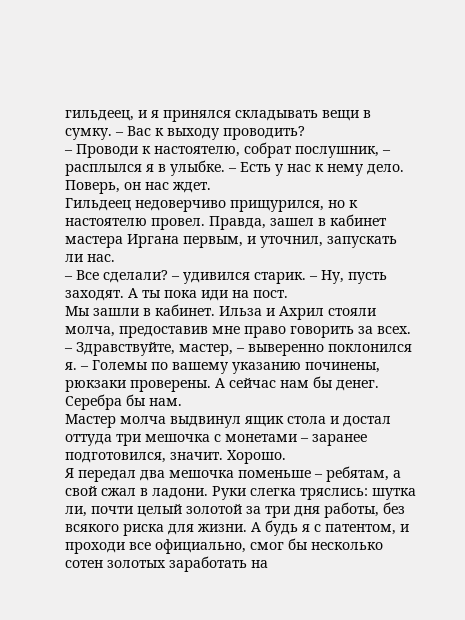гильдеец, и я принялся складывать вещи в сумку. – Вас к выходу проводить?
– Проводи к настоятелю, собрат послушник, – расплылся я в улыбке. – Есть у нас к нему дело. Поверь, он нас ждет.
Гильдеец недоверчиво прищурился, но к настоятелю провел. Правда, зашел в кабинет мастера Иргана первым, и уточнил, запускать ли нас.
– Все сделали? – удивился старик. – Ну, пусть заходят. А ты пока иди на пост.
Мы зашли в кабинет. Ильза и Ахрил стояли молча, предоставив мне право говорить за всех.
– Здравствуйте, мастер, – выверенно поклонился я. – Големы по вашему указанию починены, рюкзаки проверены. А сейчас нам бы денег. Серебра бы нам.
Мастер молча выдвинул ящик стола и достал оттуда три мешочка с монетами – заранее подготовился, значит. Хорошо.
Я передал два мешочка поменьше – ребятам, а свой сжал в ладони. Руки слегка тряслись: шутка ли, почти целый золотой за три дня работы, без всякого риска для жизни. А будь я с патентом, и проходи все официально, смог бы несколько сотен золотых заработать на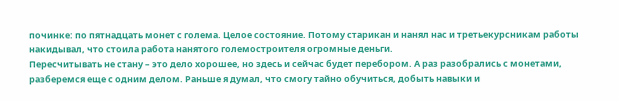починке: по пятнадцать монет с голема. Целое состояние. Потому старикан и нанял нас и третьекурсникам работы накидывал, что стоила работа нанятого големостроителя огромные деньги.
Пересчитывать не стану – это дело хорошее, но здесь и сейчас будет перебором. А раз разобрались с монетами, разберемся еще с одним делом. Раньше я думал, что смогу тайно обучиться, добыть навыки и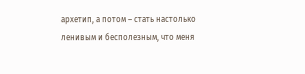архетип, а потом – стать настолько ленивым и бесполезным, что меня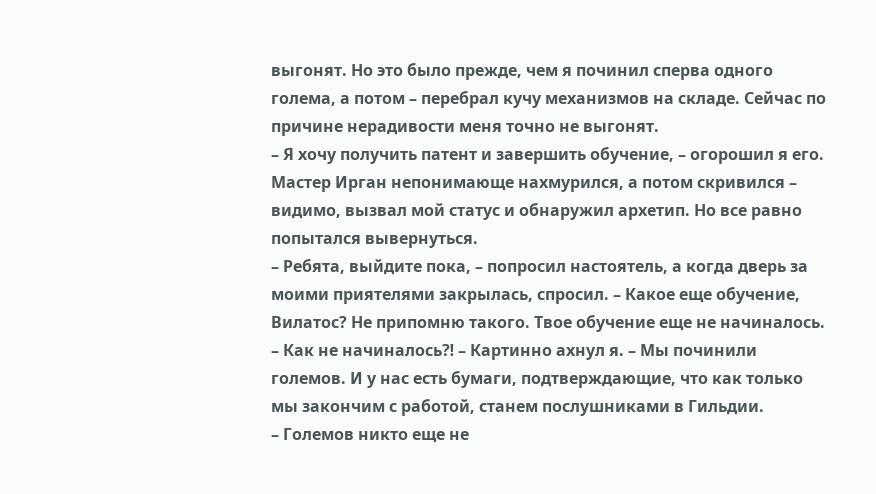выгонят. Но это было прежде, чем я починил сперва одного голема, а потом – перебрал кучу механизмов на складе. Сейчас по причине нерадивости меня точно не выгонят.
– Я хочу получить патент и завершить обучение, – огорошил я его.
Мастер Ирган непонимающе нахмурился, а потом скривился – видимо, вызвал мой статус и обнаружил архетип. Но все равно попытался вывернуться.
– Ребята, выйдите пока, – попросил настоятель, а когда дверь за моими приятелями закрылась, спросил. – Какое еще обучение, Вилатос? Не припомню такого. Твое обучение еще не начиналось.
– Как не начиналось⁈ – Картинно ахнул я. – Мы починили големов. И у нас есть бумаги, подтверждающие, что как только мы закончим с работой, станем послушниками в Гильдии.
– Големов никто еще не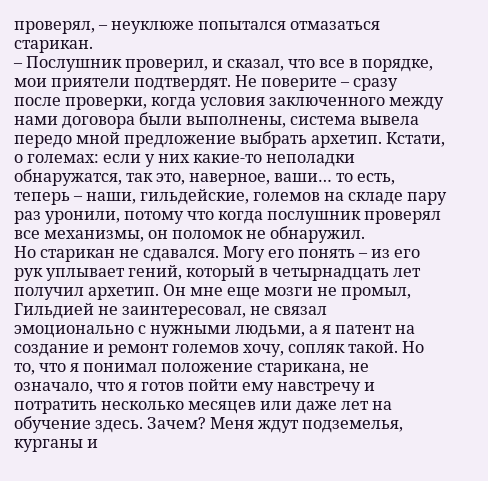проверял, – неуклюже попытался отмазаться старикан.
– Послушник проверил, и сказал, что все в порядке, мои приятели подтвердят. Не поверите – сразу после проверки, когда условия заключенного между нами договора были выполнены, система вывела передо мной предложение выбрать архетип. Кстати, о големах: если у них какие-то неполадки обнаружатся, так это, наверное, ваши… то есть, теперь – наши, гильдейские, големов на складе пару раз уронили, потому что когда послушник проверял все механизмы, он поломок не обнаружил.
Но старикан не сдавался. Могу его понять – из его рук уплывает гений, который в четырнадцать лет получил архетип. Он мне еще мозги не промыл, Гильдией не заинтересовал, не связал эмоционально с нужными людьми, а я патент на создание и ремонт големов хочу, сопляк такой. Но то, что я понимал положение старикана, не означало, что я готов пойти ему навстречу и потратить несколько месяцев или даже лет на обучение здесь. Зачем? Меня ждут подземелья, курганы и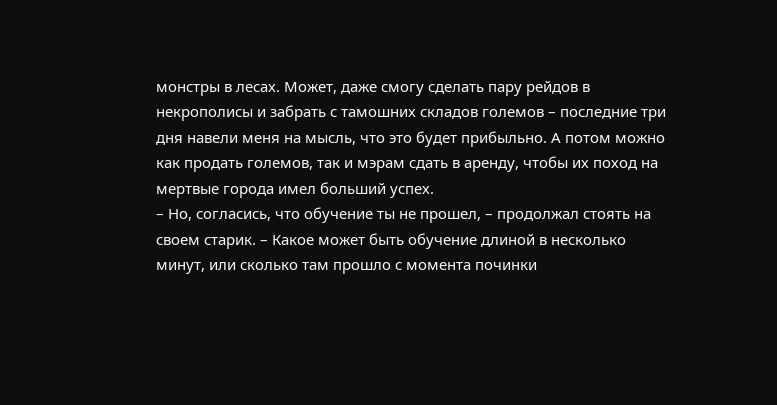монстры в лесах. Может, даже смогу сделать пару рейдов в некрополисы и забрать с тамошних складов големов – последние три дня навели меня на мысль, что это будет прибыльно. А потом можно как продать големов, так и мэрам сдать в аренду, чтобы их поход на мертвые города имел больший успех.
– Но, согласись, что обучение ты не прошел, – продолжал стоять на своем старик. – Какое может быть обучение длиной в несколько минут, или сколько там прошло с момента починки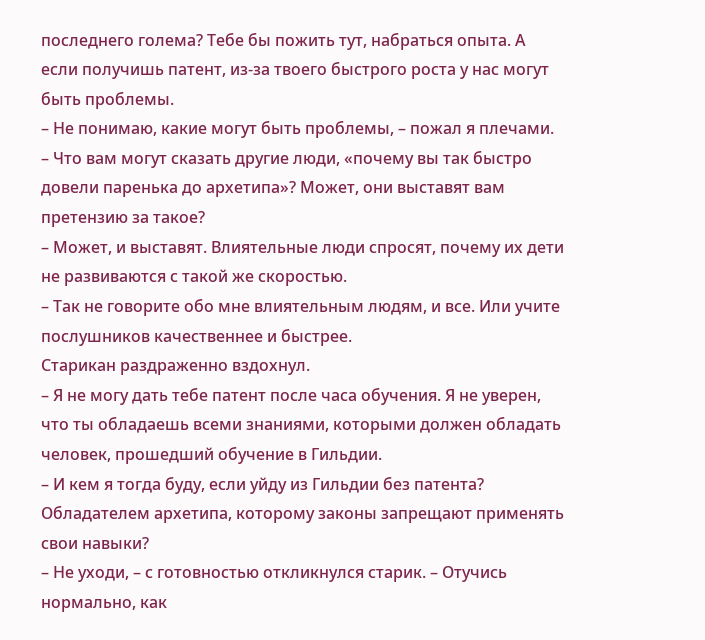последнего голема? Тебе бы пожить тут, набраться опыта. А если получишь патент, из-за твоего быстрого роста у нас могут быть проблемы.
– Не понимаю, какие могут быть проблемы, – пожал я плечами. – Что вам могут сказать другие люди, «почему вы так быстро довели паренька до архетипа»? Может, они выставят вам претензию за такое?
– Может, и выставят. Влиятельные люди спросят, почему их дети не развиваются с такой же скоростью.
– Так не говорите обо мне влиятельным людям, и все. Или учите послушников качественнее и быстрее.
Старикан раздраженно вздохнул.
– Я не могу дать тебе патент после часа обучения. Я не уверен, что ты обладаешь всеми знаниями, которыми должен обладать человек, прошедший обучение в Гильдии.
– И кем я тогда буду, если уйду из Гильдии без патента? Обладателем архетипа, которому законы запрещают применять свои навыки?
– Не уходи, – с готовностью откликнулся старик. – Отучись нормально, как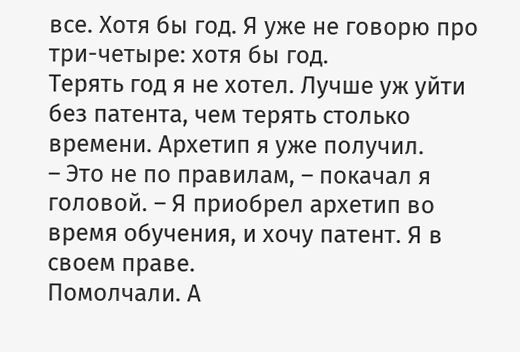все. Хотя бы год. Я уже не говорю про три-четыре: хотя бы год.
Терять год я не хотел. Лучше уж уйти без патента, чем терять столько времени. Архетип я уже получил.
– Это не по правилам, – покачал я головой. – Я приобрел архетип во время обучения, и хочу патент. Я в своем праве.
Помолчали. А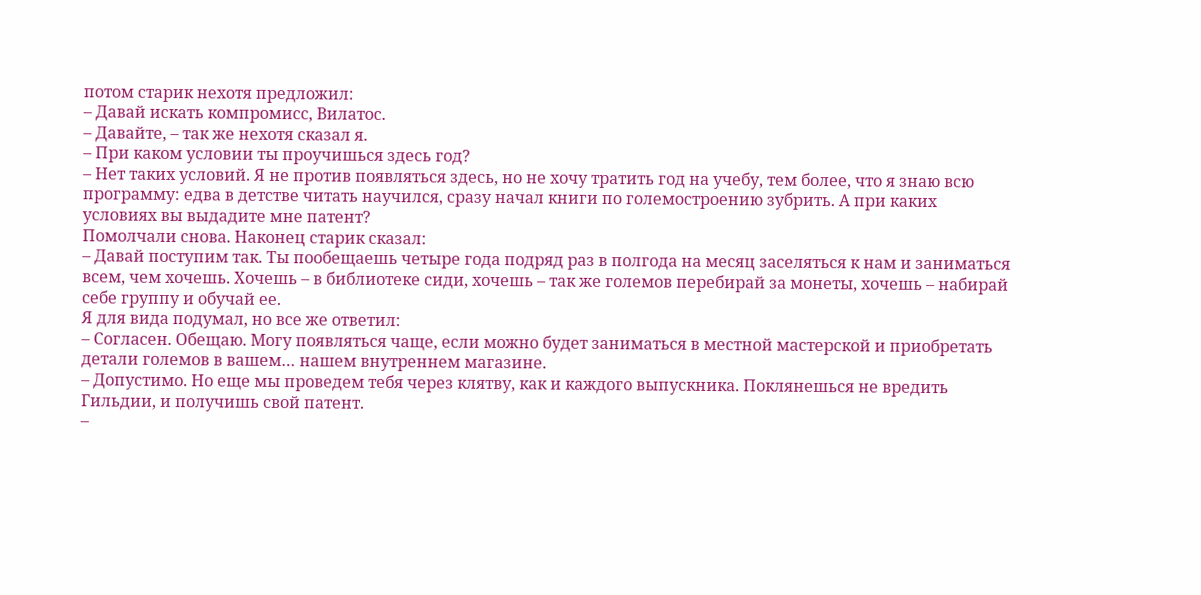потом старик нехотя предложил:
– Давай искать компромисс, Вилатос.
– Давайте, – так же нехотя сказал я.
– При каком условии ты проучишься здесь год?
– Нет таких условий. Я не против появляться здесь, но не хочу тратить год на учебу, тем более, что я знаю всю программу: едва в детстве читать научился, сразу начал книги по големостроению зубрить. А при каких условиях вы выдадите мне патент?
Помолчали снова. Наконец старик сказал:
– Давай поступим так. Ты пообещаешь четыре года подряд раз в полгода на месяц заселяться к нам и заниматься всем, чем хочешь. Хочешь – в библиотеке сиди, хочешь – так же големов перебирай за монеты, хочешь – набирай себе группу и обучай ее.
Я для вида подумал, но все же ответил:
– Согласен. Обещаю. Могу появляться чаще, если можно будет заниматься в местной мастерской и приобретать детали големов в вашем… нашем внутреннем магазине.
– Допустимо. Но еще мы проведем тебя через клятву, как и каждого выпускника. Поклянешься не вредить Гильдии, и получишь свой патент.
–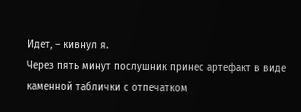Идет, – кивнул я.
Через пять минут послушник принес артефакт в виде каменной таблички с отпечатком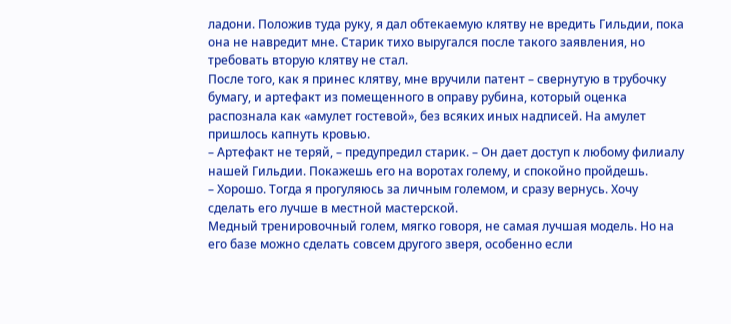ладони. Положив туда руку, я дал обтекаемую клятву не вредить Гильдии, пока она не навредит мне. Старик тихо выругался после такого заявления, но требовать вторую клятву не стал.
После того, как я принес клятву, мне вручили патент – свернутую в трубочку бумагу, и артефакт из помещенного в оправу рубина, который оценка распознала как «амулет гостевой», без всяких иных надписей. На амулет пришлось капнуть кровью.
– Артефакт не теряй, – предупредил старик. – Он дает доступ к любому филиалу нашей Гильдии. Покажешь его на воротах голему, и спокойно пройдешь.
– Хорошо. Тогда я прогуляюсь за личным големом, и сразу вернусь. Хочу сделать его лучше в местной мастерской.
Медный тренировочный голем, мягко говоря, не самая лучшая модель. Но на его базе можно сделать совсем другого зверя, особенно если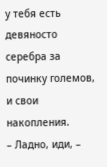у тебя есть девяносто серебра за починку големов, и свои накопления.
– Ладно, иди, –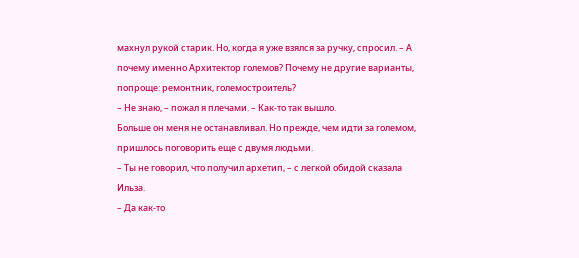махнул рукой старик. Но, когда я уже взялся за ручку, спросил. – А почему именно Архитектор големов? Почему не другие варианты, попроще: ремонтник, големостроитель?
– Не знаю, – пожал я плечами. – Как-то так вышло.
Больше он меня не останавливал. Но прежде, чем идти за големом, пришлось поговорить еще с двумя людьми.
– Ты не говорил, что получил архетип, – с легкой обидой сказала Ильза.
– Да как-то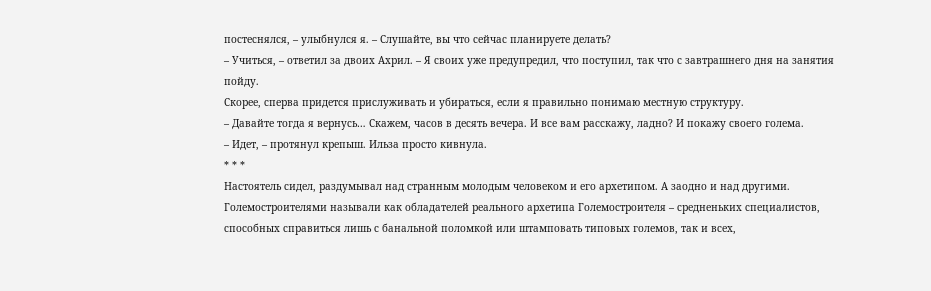постеснялся, – улыбнулся я. – Слушайте, вы что сейчас планируете делать?
– Учиться, – ответил за двоих Ахрил. – Я своих уже предупредил, что поступил, так что с завтрашнего дня на занятия пойду.
Скорее, сперва придется прислуживать и убираться, если я правильно понимаю местную структуру.
– Давайте тогда я вернусь… Скажем, часов в десять вечера. И все вам расскажу, ладно? И покажу своего голема.
– Идет, – протянул крепыш. Ильза просто кивнула.
* * *
Настоятель сидел, раздумывал над странным молодым человеком и его архетипом. А заодно и над другими.
Големостроителями называли как обладателей реального архетипа Големостроителя – средненьких специалистов, способных справиться лишь с банальной поломкой или штамповать типовых големов, так и всех,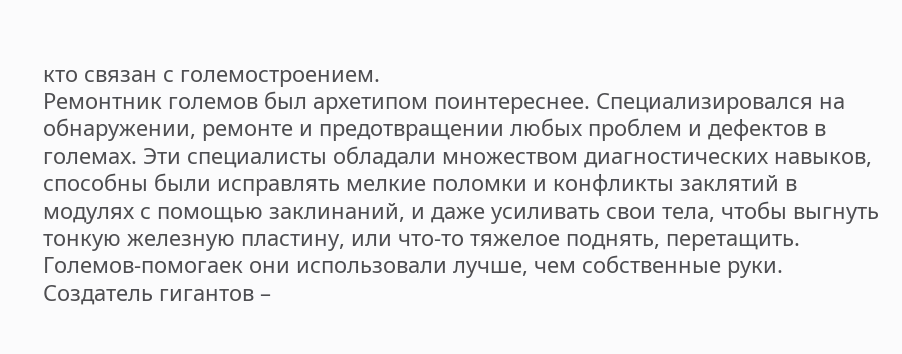кто связан с големостроением.
Ремонтник големов был архетипом поинтереснее. Специализировался на обнаружении, ремонте и предотвращении любых проблем и дефектов в големах. Эти специалисты обладали множеством диагностических навыков, способны были исправлять мелкие поломки и конфликты заклятий в модулях с помощью заклинаний, и даже усиливать свои тела, чтобы выгнуть тонкую железную пластину, или что-то тяжелое поднять, перетащить. Големов-помогаек они использовали лучше, чем собственные руки.
Создатель гигантов –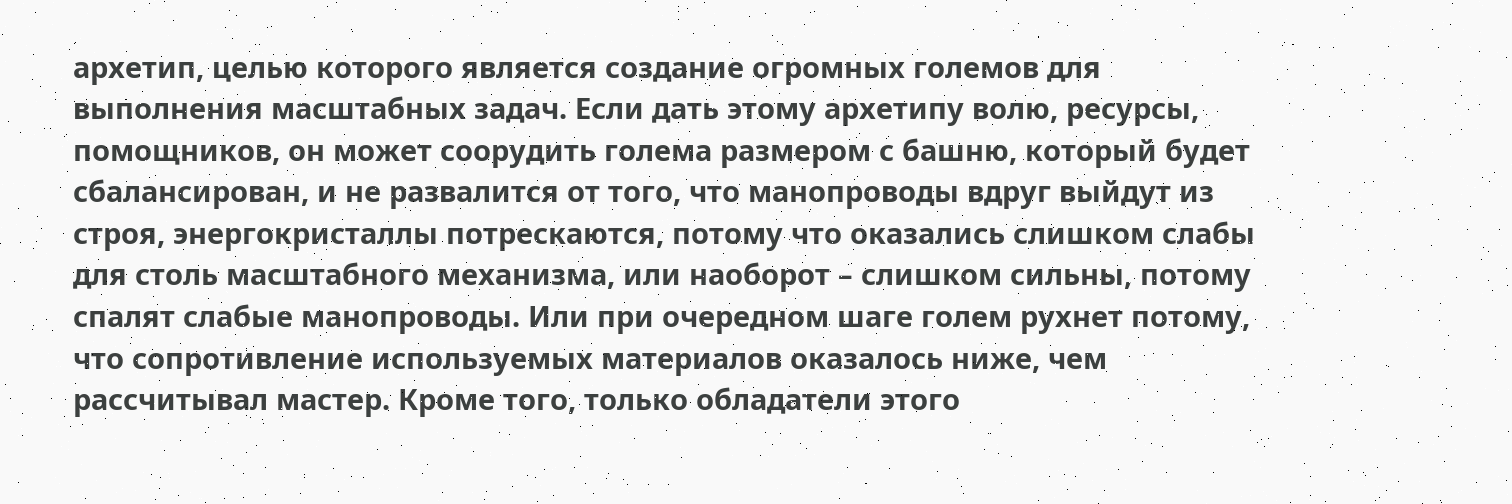архетип, целью которого является создание огромных големов для выполнения масштабных задач. Если дать этому архетипу волю, ресурсы, помощников, он может соорудить голема размером с башню, который будет сбалансирован, и не развалится от того, что манопроводы вдруг выйдут из строя, энергокристаллы потрескаются, потому что оказались слишком слабы для столь масштабного механизма, или наоборот – слишком сильны, потому спалят слабые манопроводы. Или при очередном шаге голем рухнет потому, что сопротивление используемых материалов оказалось ниже, чем рассчитывал мастер. Кроме того, только обладатели этого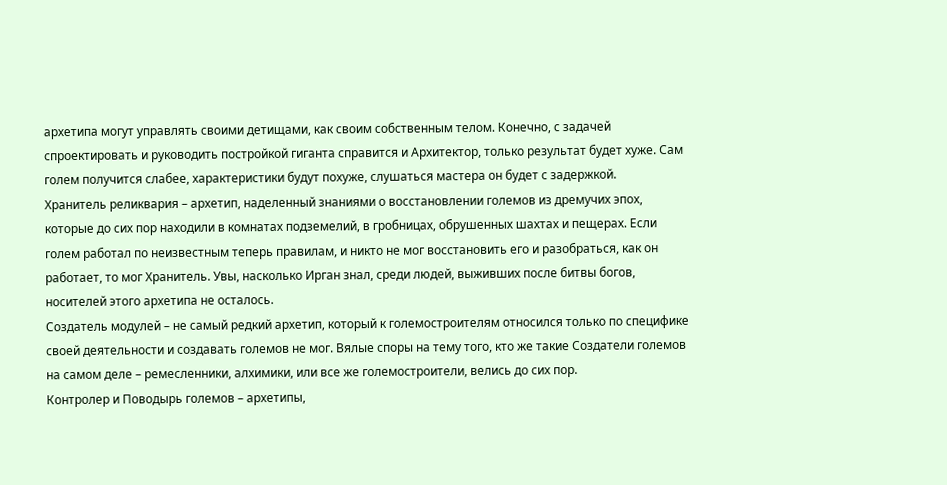архетипа могут управлять своими детищами, как своим собственным телом. Конечно, с задачей спроектировать и руководить постройкой гиганта справится и Архитектор, только результат будет хуже. Сам голем получится слабее, характеристики будут похуже, слушаться мастера он будет с задержкой.
Хранитель реликвария – архетип, наделенный знаниями о восстановлении големов из дремучих эпох, которые до сих пор находили в комнатах подземелий, в гробницах, обрушенных шахтах и пещерах. Если голем работал по неизвестным теперь правилам, и никто не мог восстановить его и разобраться, как он работает, то мог Хранитель. Увы, насколько Ирган знал, среди людей, выживших после битвы богов, носителей этого архетипа не осталось.
Создатель модулей – не самый редкий архетип, который к големостроителям относился только по специфике своей деятельности и создавать големов не мог. Вялые споры на тему того, кто же такие Создатели големов на самом деле – ремесленники, алхимики, или все же големостроители, велись до сих пор.
Контролер и Поводырь големов – архетипы,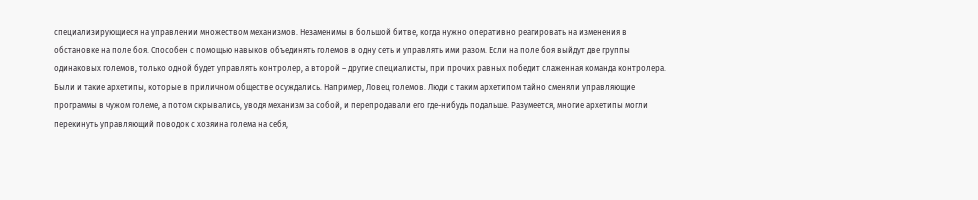специализирующиеся на управлении множеством механизмов. Незаменимы в большой битве, когда нужно оперативно реагировать на изменения в обстановке на поле боя. Способен с помощью навыков объединять големов в одну сеть и управлять ими разом. Если на поле боя выйдут две группы одинаковых големов, только одной будет управлять контролер, а второй – другие специалисты, при прочих равных победит слаженная команда контролера.
Были и такие архетипы, которые в приличном обществе осуждались. Например, Ловец големов. Люди с таким архетипом тайно сменяли управляющие программы в чужом големе, а потом скрывались, уводя механизм за собой, и перепродавали его где-нибудь подальше. Разумеется, многие архетипы могли перекинуть управляющий поводок с хозяина голема на себя,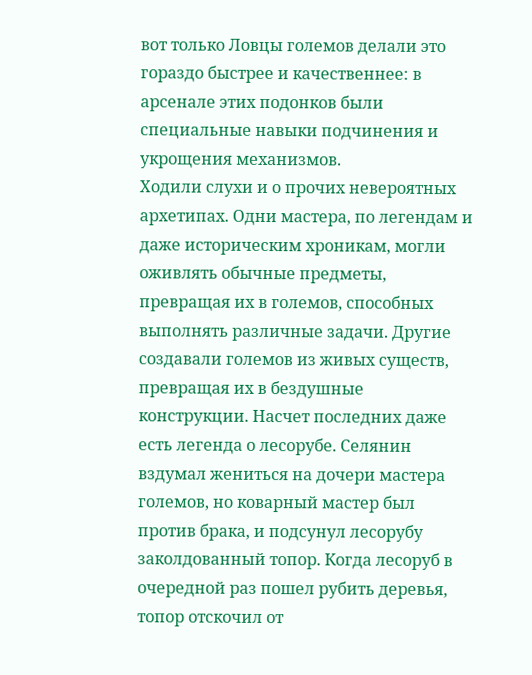вот только Ловцы големов делали это гораздо быстрее и качественнее: в арсенале этих подонков были специальные навыки подчинения и укрощения механизмов.
Ходили слухи и о прочих невероятных архетипах. Одни мастера, по легендам и даже историческим хроникам, могли оживлять обычные предметы, превращая их в големов, способных выполнять различные задачи. Другие создавали големов из живых существ, превращая их в бездушные конструкции. Насчет последних даже есть легенда о лесорубе. Селянин вздумал жениться на дочери мастера големов, но коварный мастер был против брака, и подсунул лесорубу заколдованный топор. Когда лесоруб в очередной раз пошел рубить деревья, топор отскочил от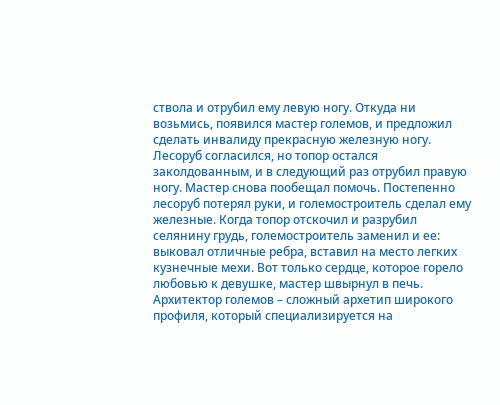ствола и отрубил ему левую ногу. Откуда ни возьмись, появился мастер големов, и предложил сделать инвалиду прекрасную железную ногу. Лесоруб согласился, но топор остался заколдованным, и в следующий раз отрубил правую ногу. Мастер снова пообещал помочь. Постепенно лесоруб потерял руки, и големостроитель сделал ему железные. Когда топор отскочил и разрубил селянину грудь, големостроитель заменил и ее: выковал отличные ребра, вставил на место легких кузнечные мехи. Вот только сердце, которое горело любовью к девушке, мастер швырнул в печь.
Архитектор големов – сложный архетип широкого профиля, который специализируется на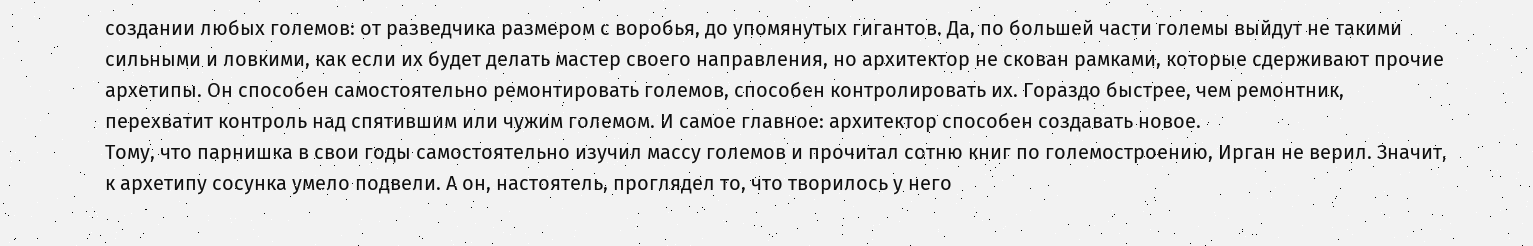создании любых големов: от разведчика размером с воробья, до упомянутых гигантов. Да, по большей части големы выйдут не такими сильными и ловкими, как если их будет делать мастер своего направления, но архитектор не скован рамками, которые сдерживают прочие архетипы. Он способен самостоятельно ремонтировать големов, способен контролировать их. Гораздо быстрее, чем ремонтник, перехватит контроль над спятившим или чужим големом. И самое главное: архитектор способен создавать новое.
Тому, что парнишка в свои годы самостоятельно изучил массу големов и прочитал сотню книг по големостроению, Ирган не верил. Значит, к архетипу сосунка умело подвели. А он, настоятель, проглядел то, что творилось у него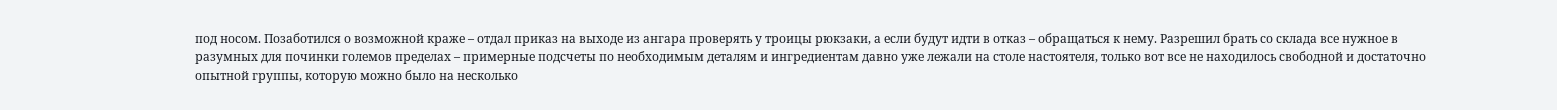под носом. Позаботился о возможной краже – отдал приказ на выходе из ангара проверять у троицы рюкзаки, а если будут идти в отказ – обращаться к нему. Разрешил брать со склада все нужное в разумных для починки големов пределах – примерные подсчеты по необходимым деталям и ингредиентам давно уже лежали на столе настоятеля, только вот все не находилось свободной и достаточно опытной группы, которую можно было на несколько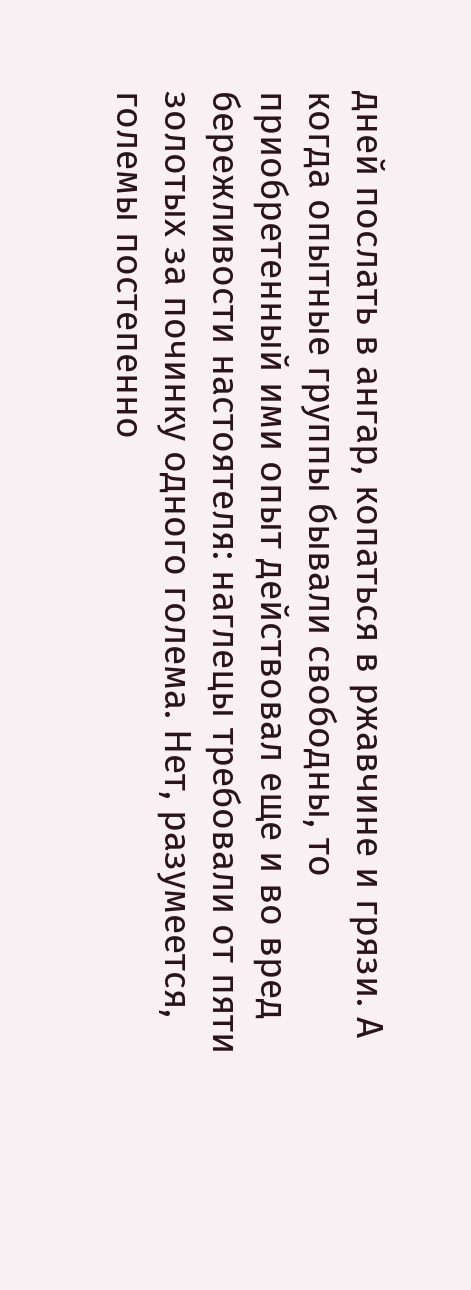дней послать в ангар, копаться в ржавчине и грязи. А когда опытные группы бывали свободны, то приобретенный ими опыт действовал еще и во вред бережливости настоятеля: наглецы требовали от пяти золотых за починку одного голема. Нет, разумеется, големы постепенно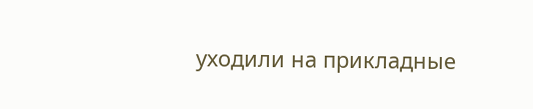уходили на прикладные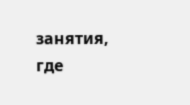занятия, где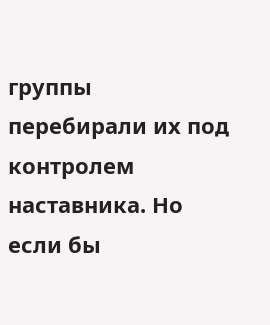группы перебирали их под контролем наставника. Но если бы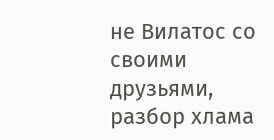не Вилатос со своими друзьями, разбор хлама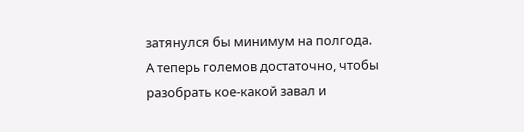затянулся бы минимум на полгода. А теперь големов достаточно, чтобы разобрать кое-какой завал и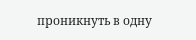проникнуть в одну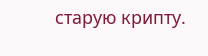старую крипту.